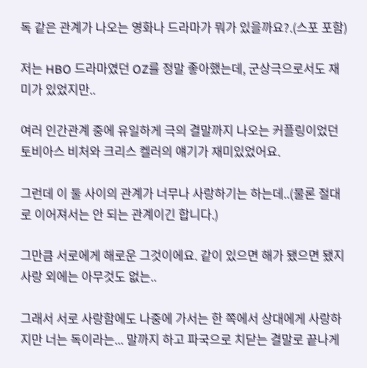독 같은 관계가 나오는 영화나 드라마가 뭐가 있을까요?.(스포 포함)

저는 HBO 드라마였던 OZ를 정말 좋아했는데, 군상극으로서도 재미가 있었지만..

여러 인간관계 중에 유일하게 극의 결말까지 나오는 커플링이었던 토비아스 비처와 크리스 켈러의 얘기가 재미있었어요.

그런데 이 둘 사이의 관계가 너무나 사랑하기는 하는데..(물론 절대로 이어져서는 안 되는 관계이긴 합니다.)

그만큼 서로에게 해로운 그것이에요. 같이 있으면 해가 됐으면 됐지 사랑 외에는 아무것도 없는..

그래서 서로 사랑함에도 나중에 가서는 한 쪽에서 상대에게 사랑하지만 너는 독이라는... 말까지 하고 파국으로 치닫는 결말로 끝나게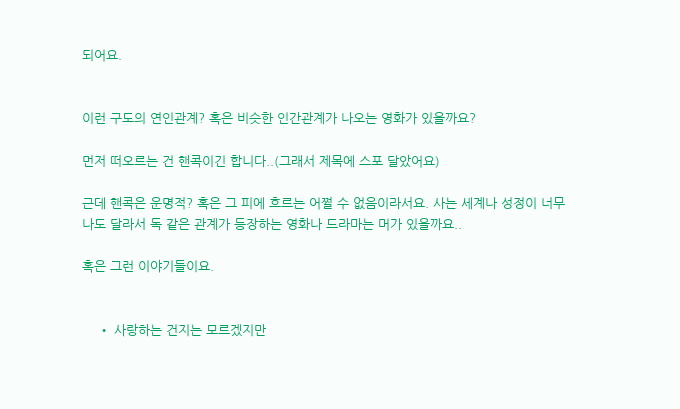되어요.


이런 구도의 연인관계? 혹은 비슷한 인간관계가 나오는 영화가 있을까요?

먼저 떠오르는 건 핸콕이긴 합니다..(그래서 제목에 스포 달았어요)

근데 핸콕은 운명적? 혹은 그 피에 흐르는 어쩔 수 없음이라서요. 사는 세계나 성정이 너무나도 달라서 독 같은 관계가 등장하는 영화나 드라마는 머가 있을까요..

혹은 그런 이야기들이요.


    • 사랑하는 건지는 모르겠지만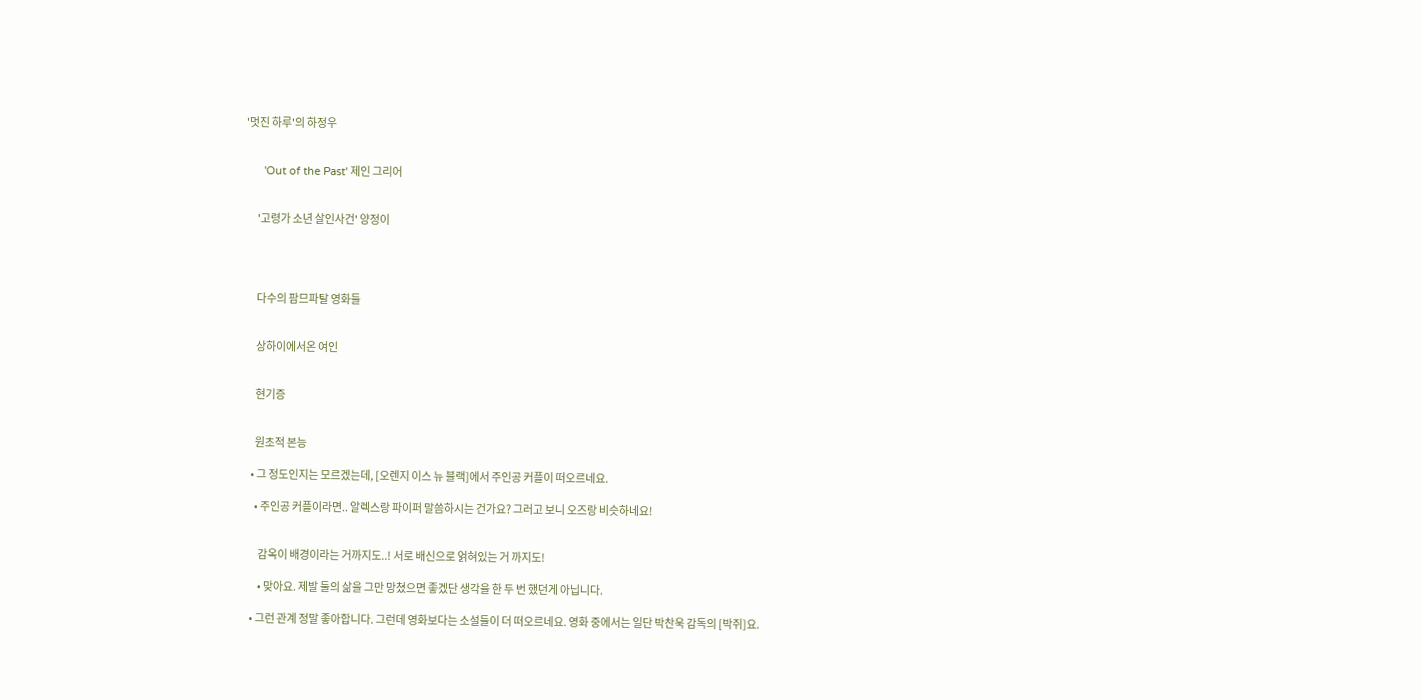'멋진 하루'의 하정우


      'Out of the Past' 제인 그리어


      '고령가 소년 살인사건' 양정이




      다수의 팜므파탈 영화들


      상하이에서온 여인


      현기증


      원초적 본능

    • 그 정도인지는 모르겠는데, [오렌지 이스 뉴 블랙]에서 주인공 커플이 떠오르네요.

      • 주인공 커플이라면.. 알렉스랑 파이퍼 말씀하시는 건가요? 그러고 보니 오즈랑 비슷하네요!


        감옥이 배경이라는 거까지도..! 서로 배신으로 얽혀있는 거 까지도!

        • 맞아요. 제발 둘의 삶을 그만 망쳤으면 좋겠단 생각을 한 두 번 했던게 아닙니다.

    • 그런 관계 정말 좋아합니다. 그런데 영화보다는 소설들이 더 떠오르네요. 영화 중에서는 일단 박찬욱 감독의 [박쥐]요.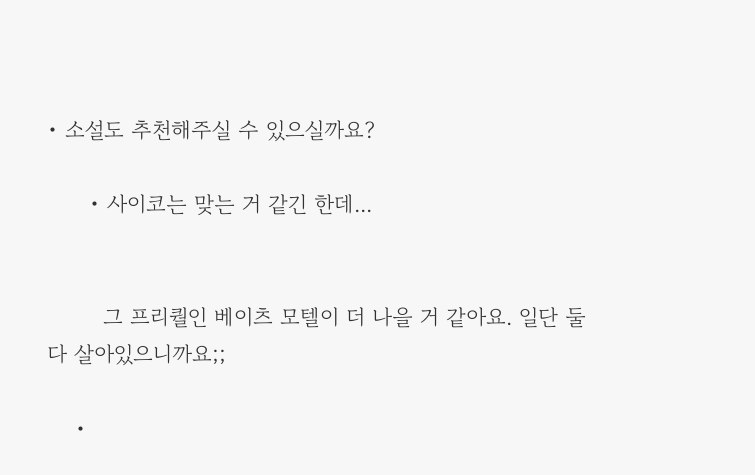• 소설도 추천해주실 수 있으실까요?

      • 사이코는 맞는 거 같긴 한데...


        그 프리퀄인 베이츠 모텔이 더 나을 거 같아요. 일단 둘 다 살아있으니까요;;

    •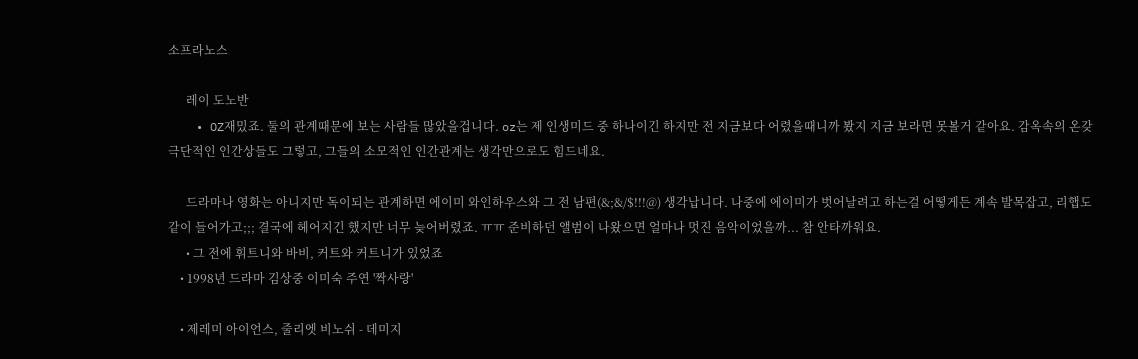소프라노스

      레이 도노반
    • OZ재밌죠. 둘의 관계때문에 보는 사람들 많았을겁니다. oz는 제 인생미드 중 하나이긴 하지만 전 지금보다 어렸을때니까 봤지 지금 보라면 못볼거 같아요. 감옥속의 온갖 극단적인 인간상들도 그렇고, 그들의 소모적인 인간관계는 생각만으로도 힘드네요.

      드라마나 영화는 아니지만 독이되는 관계하면 에이미 와인하우스와 그 전 남편(&;&/$!!!@) 생각납니다. 나중에 에이미가 벗어날려고 하는걸 어떻게든 계속 발목잡고, 리햅도 같이 들어가고;;; 결국에 헤어지긴 했지만 너무 늦어버렸죠. ㅠㅠ 준비하던 앨범이 나왔으면 얼마나 멋진 음악이었을까... 참 안타까워요.
      • 그 전에 휘트니와 바비, 커트와 커트니가 있었죠
    • 1998년 드라마 김상중 이미숙 주연 '짝사랑'

    • 제레미 아이언스, 줄리엣 비노쉬 - 데미지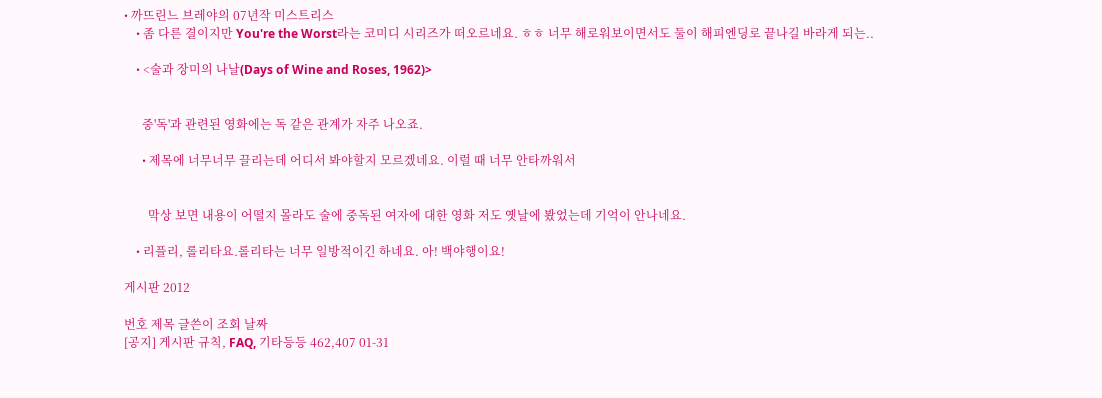• 까뜨린느 브레야의 07년작 미스트리스
    • 좀 다른 결이지만 You're the Worst라는 코미디 시리즈가 떠오르네요. ㅎㅎ 너무 해로워보이면서도 둘이 해피엔딩로 끝나길 바라게 되는..

    • <술과 장미의 나날(Days of Wine and Roses, 1962)>


      중'독'과 관련된 영화에는 독 같은 관계가 자주 나오죠.

      • 제목에 너무너무 끌리는데 어디서 봐야할지 모르겠네요. 이럴 때 너무 안타까워서


        막상 보면 내용이 어떨지 몰라도 술에 중독된 여자에 대한 영화 저도 옛날에 봤었는데 기억이 안나네요.

    • 리플리, 롤리타요.롤리타는 너무 일방적이긴 하네요. 아! 백야행이요!

게시판 2012

번호 제목 글쓴이 조회 날짜
[공지] 게시판 규칙, FAQ, 기타등등 462,407 01-31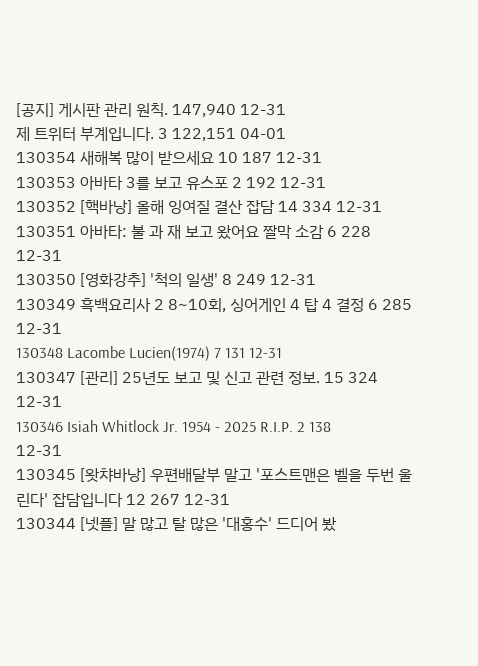[공지] 게시판 관리 원칙. 147,940 12-31
제 트위터 부계입니다. 3 122,151 04-01
130354 새해복 많이 받으세요 10 187 12-31
130353 아바타 3를 보고 유스포 2 192 12-31
130352 [핵바낭] 올해 잉여질 결산 잡담 14 334 12-31
130351 아바타: 불 과 재 보고 왔어요 짤막 소감 6 228 12-31
130350 [영화강추] '척의 일생' 8 249 12-31
130349 흑백요리사 2 8~10회, 싱어게인 4 탑 4 결정 6 285 12-31
130348 Lacombe Lucien(1974) 7 131 12-31
130347 [관리] 25년도 보고 및 신고 관련 정보. 15 324 12-31
130346 Isiah Whitlock Jr. 1954 - 2025 R.I.P. 2 138 12-31
130345 [왓챠바낭] 우편배달부 말고 '포스트맨은 벨을 두번 울린다' 잡담입니다 12 267 12-31
130344 [넷플] 말 많고 탈 많은 '대홍수' 드디어 봤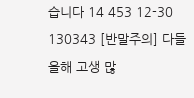습니다 14 453 12-30
130343 [반말주의] 다들 올해 고생 많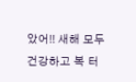았어!! 새해 모두 건강하고 복 터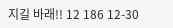지길 바래!! 12 186 12-30